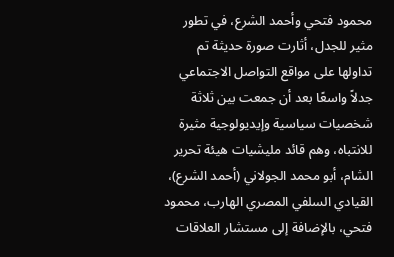محمود فتحي وأحمد الشرع، في تطور مثير للجدل، أثارت صورة حديثة تم تداولها على مواقع التواصل الاجتماعي جدلاً واسعًا بعد أن جمعت بين ثلاثة شخصيات سياسية وإيديولوجية مثيرة للانتباه، وهم قائد مليشيات هيئة تحرير الشام، أبو محمد الجولاني (أحمد الشرع)، القيادي السلفي المصري الهارب، محمود فتحي، بالإضافة إلى مستشار العلاقات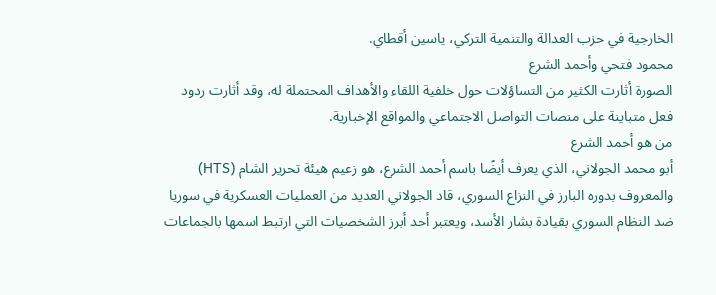الخارجية في حزب العدالة والتنمية التركي، ياسين أقطاي.
محمود فتحي وأحمد الشرع
الصورة أثارت الكثير من التساؤلات حول خلفية اللقاء والأهداف المحتملة له، وقد أثارت ردود فعل متباينة على منصات التواصل الاجتماعي والمواقع الإخبارية.
من هو أحمد الشرع
أبو محمد الجولاني، الذي يعرف أيضًا باسم أحمد الشرع، هو زعيم هيئة تحرير الشام (HTS) والمعروف بدوره البارز في النزاع السوري، قاد الجولاني العديد من العمليات العسكرية في سوريا ضد النظام السوري بقيادة بشار الأسد، ويعتبر أحد أبرز الشخصيات التي ارتبط اسمها بالجماعات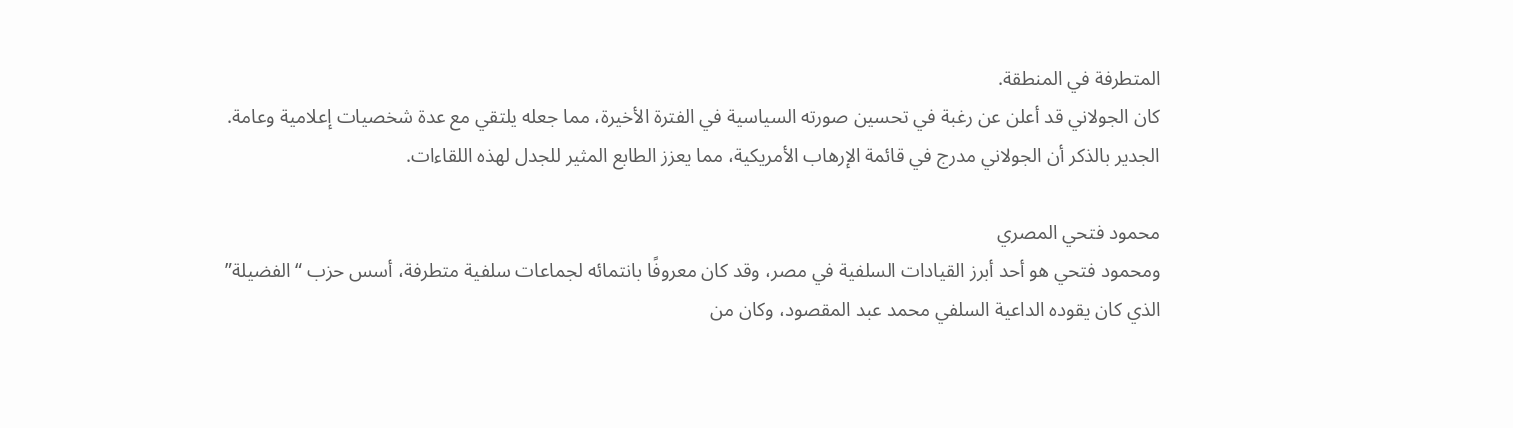المتطرفة في المنطقة.
كان الجولاني قد أعلن عن رغبة في تحسين صورته السياسية في الفترة الأخيرة، مما جعله يلتقي مع عدة شخصيات إعلامية وعامة.
الجدير بالذكر أن الجولاني مدرج في قائمة الإرهاب الأمريكية، مما يعزز الطابع المثير للجدل لهذه اللقاءات.

محمود فتحي المصري
ومحمود فتحي هو أحد أبرز القيادات السلفية في مصر، وقد كان معروفًا بانتمائه لجماعات سلفية متطرفة، أسس حزب “الفضيلة” الذي كان يقوده الداعية السلفي محمد عبد المقصود، وكان من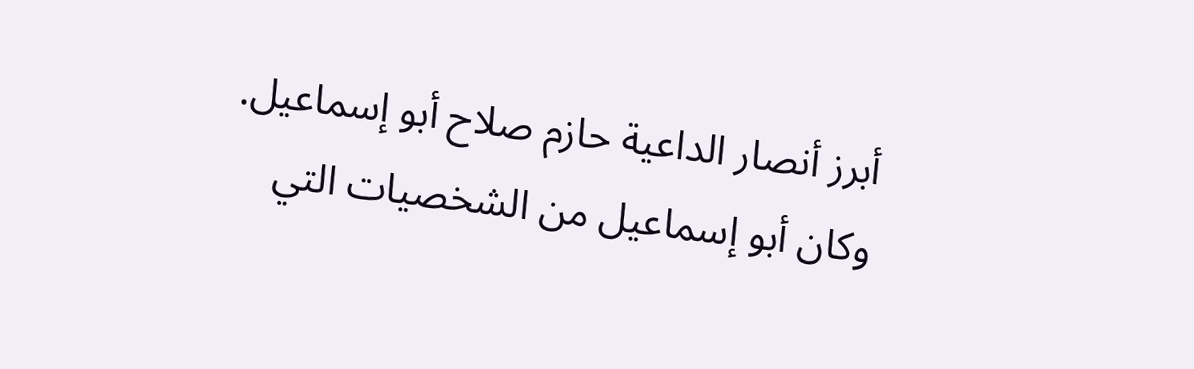أبرز أنصار الداعية حازم صلاح أبو إسماعيل.
وكان أبو إسماعيل من الشخصيات التي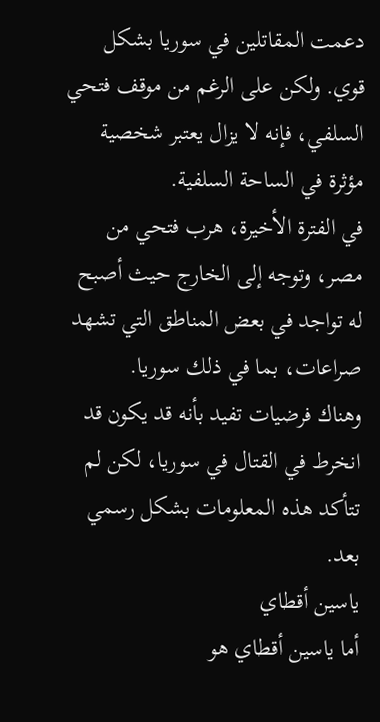دعمت المقاتلين في سوريا بشكل قوي. ولكن على الرغم من موقف فتحي السلفي، فإنه لا يزال يعتبر شخصية مؤثرة في الساحة السلفية.
في الفترة الأخيرة، هرب فتحي من مصر، وتوجه إلى الخارج حيث أصبح له تواجد في بعض المناطق التي تشهد صراعات، بما في ذلك سوريا.
وهناك فرضيات تفيد بأنه قد يكون قد انخرط في القتال في سوريا، لكن لم تتأكد هذه المعلومات بشكل رسمي بعد.
ياسين أقطاي
أما ياسين أقطاي هو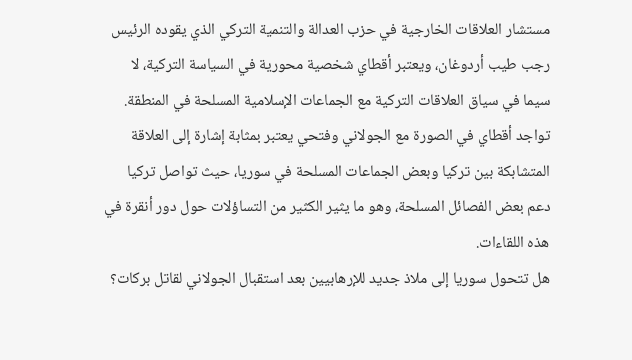مستشار العلاقات الخارجية في حزب العدالة والتنمية التركي الذي يقوده الرئيس رجب طيب أردوغان، ويعتبر أقطاي شخصية محورية في السياسة التركية، لا سيما في سياق العلاقات التركية مع الجماعات الإسلامية المسلحة في المنطقة.
تواجد أقطاي في الصورة مع الجولاني وفتحي يعتبر بمثابة إشارة إلى العلاقة المتشابكة بين تركيا وبعض الجماعات المسلحة في سوريا، حيث تواصل تركيا دعم بعض الفصائل المسلحة، وهو ما يثير الكثير من التساؤلات حول دور أنقرة في هذه اللقاءات.
هل تتحول سوريا إلى ملاذ جديد للإرهابيين بعد استقبال الجولاني لقاتل بركات؟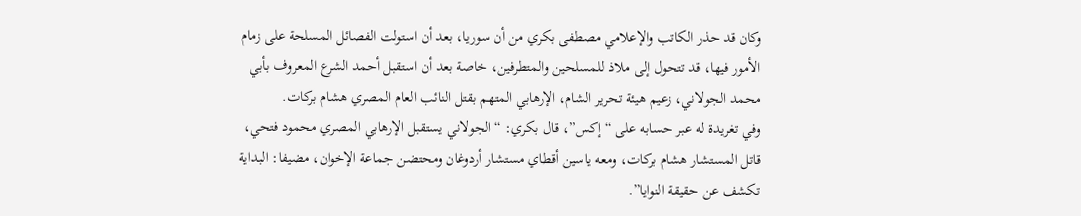وكان قد حذر الكاتب والإعلامي مصطفى بكري من أن سوريا، بعد أن استولت الفصائل المسلحة على زمام الأمور فيها، قد تتحول إلى ملاذ للمسلحين والمتطرفين، خاصة بعد أن استقبل أحمد الشرع المعروف بأبي محمد الجولاني، زعيم هيئة تحرير الشام، الإرهابي المتهم بقتل النائب العام المصري هشام بركات.
وفي تغريدة له عبر حسابه على “إكس”، قال بكري: “الجولاني يستقبل الإرهابي المصري محمود فتحي، قاتل المستشار هشام بركات، ومعه ياسين أقطاي مستشار أردوغان ومحتضن جماعة الإخوان، مضيفا: البداية تكشف عن حقيقة النوايا”.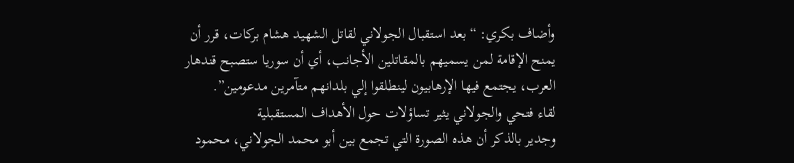وأضاف بكري: “بعد استقبال الجولاني لقاتل الشهيد هشام بركات، قرر أن يمنح الإقامة لمن يسميهم بالمقاتلين الأجانب، أي أن سوريا ستصبح قندهار العرب، يجتمع فيها الإرهابيون لينطلقوا إلي بلدانهم متآمرين مدعومين”.
لقاء فتحي والجولاني يثير تساؤلات حول الأهداف المستقبلية
وجدير بالذكر أن هذه الصورة التي تجمع بين أبو محمد الجولاني، محمود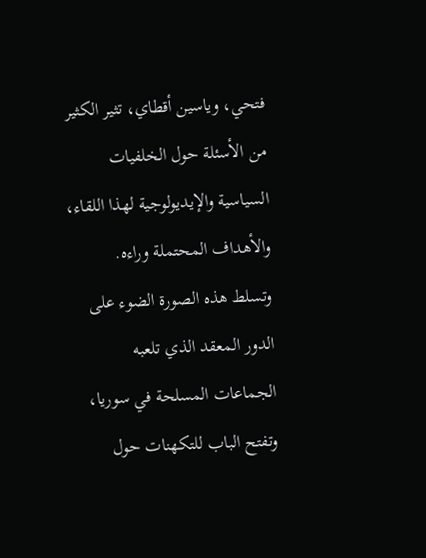فتحي، وياسين أقطاي، تثير الكثير من الأسئلة حول الخلفيات السياسية والإيديولوجية لهذا اللقاء، والأهداف المحتملة وراءه.
وتسلط هذه الصورة الضوء على الدور المعقد الذي تلعبه الجماعات المسلحة في سوريا، وتفتح الباب للتكهنات حول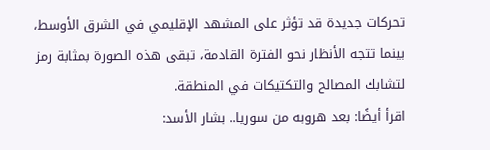تحركات جديدة قد تؤثر على المشهد الإقليمي في الشرق الأوسط، بينما تتجه الأنظار نحو الفترة القادمة، تبقى هذه الصورة بمثابة رمز لتشابك المصالح والتكتيكات في المنطقة.
اقرأ أيضًا: بعد هروبه من سوريا.. بشار الأسد: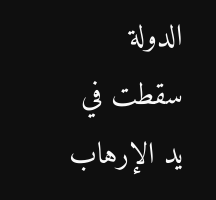الدولة سقطت في يد الإرهاب